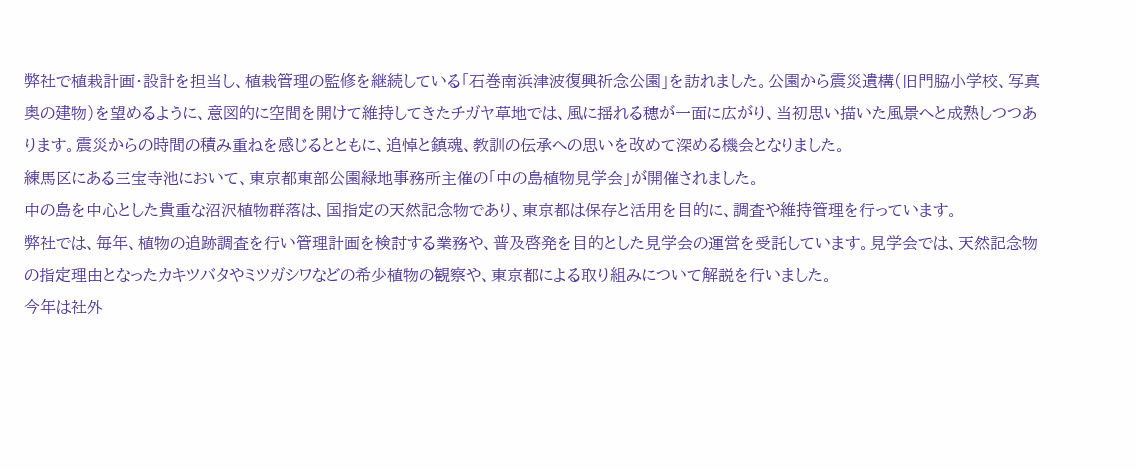弊社で植栽計画・設計を担当し、植栽管理の監修を継続している「石巻南浜津波復興祈念公園」を訪れました。公園から震災遺構(旧門脇小学校、写真奥の建物)を望めるように、意図的に空間を開けて維持してきたチガヤ草地では、風に揺れる穂が一面に広がり、当初思い描いた風景へと成熟しつつあります。震災からの時間の積み重ねを感じるとともに、追悼と鎮魂、教訓の伝承への思いを改めて深める機会となりました。
練馬区にある三宝寺池において、東京都東部公園緑地事務所主催の「中の島植物見学会」が開催されました。
中の島を中心とした貴重な沼沢植物群落は、国指定の天然記念物であり、東京都は保存と活用を目的に、調査や維持管理を行っています。
弊社では、毎年、植物の追跡調査を行い管理計画を検討する業務や、普及啓発を目的とした見学会の運営を受託しています。見学会では、天然記念物の指定理由となったカキツバタやミツガシワなどの希少植物の観察や、東京都による取り組みについて解説を行いました。
今年は社外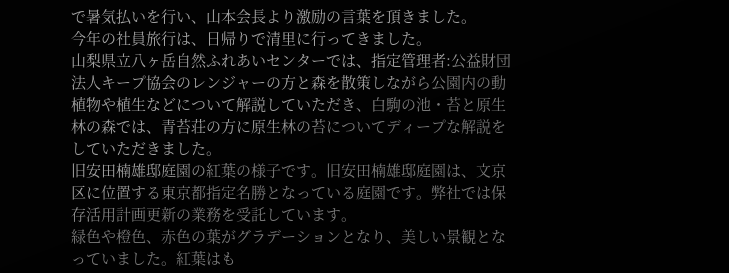で暑気払いを行い、山本会長より激励の言葉を頂きました。
今年の社員旅行は、日帰りで清里に行ってきました。
山梨県立八ヶ岳自然ふれあいセンターでは、指定管理者:公益財団法人キープ協会のレンジャーの方と森を散策しながら公園内の動植物や植生などについて解説していただき、白駒の池・苔と原生林の森では、青苔荘の方に原生林の苔についてディープな解説をしていただきました。
旧安田楠雄邸庭園の紅葉の様子です。旧安田楠雄邸庭園は、文京区に位置する東京都指定名勝となっている庭園です。弊社では保存活用計画更新の業務を受託しています。
緑色や橙色、赤色の葉がグラデーションとなり、美しい景観となっていました。紅葉はも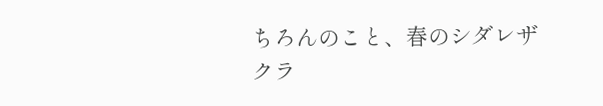ちろんのこと、春のシダレザクラ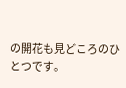の開花も見どころのひとつです。